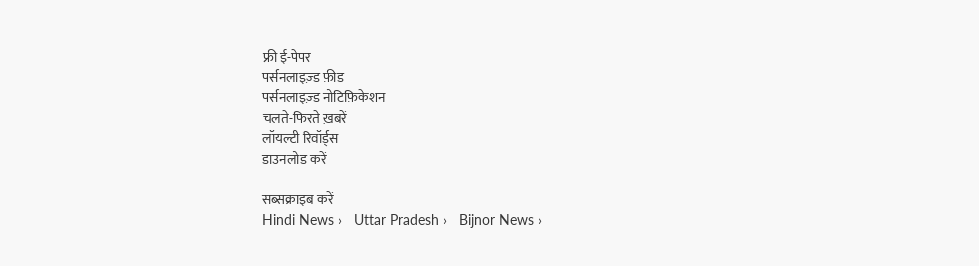फ्री ई-पेपर
पर्सनलाइज़्ड फ़ीड
पर्सनलाइज़्ड नोटिफ़िकेशन
चलते-फिरते ख़बरें
लॉयल्टी रिवॉर्ड्स
डाउनलोड करें

सब्सक्राइब करें
Hindi News ›   Uttar Pradesh ›   Bijnor News ›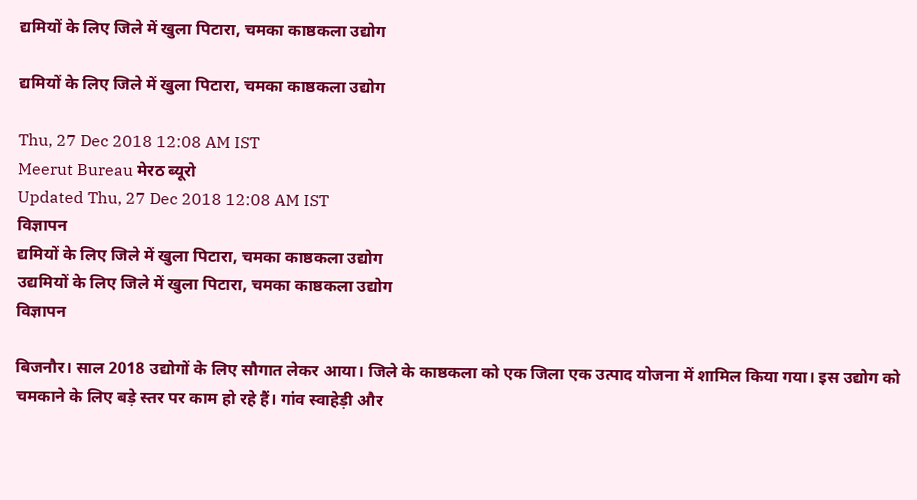द्यमियों के लिए जिले में खुला पिटारा, चमका काष्ठकला उद्योग

द्यमियों के लिए जिले में खुला पिटारा, चमका काष्ठकला उद्योग

Thu, 27 Dec 2018 12:08 AM IST
Meerut Bureau मेरठ ब्यूरो
Updated Thu, 27 Dec 2018 12:08 AM IST
विज्ञापन
द्यमियों के लिए जिले में खुला पिटारा, चमका काष्ठकला उद्योग
उद्यमियों के लिए जिले में खुला पिटारा, चमका काष्ठकला उद्योग
विज्ञापन

बिजनौर। साल 2018 उद्योगों के लिए सौगात लेकर आया। जिले के काष्ठकला को एक जिला एक उत्पाद योजना में शामिल किया गया। इस उद्योग को चमकाने के लिए बड़े स्तर पर काम हो रहे हैं। गांव स्वाहेड़ी और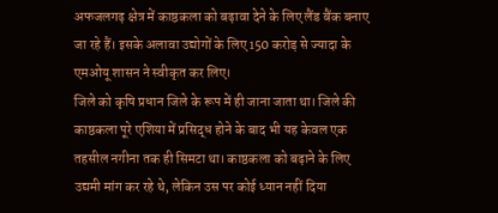अफजलगढ़ क्षेत्र में काष्ठकला को बढ़ावा देने के लिए लैंड बैंक बनाए जा रहे हैं। इसके अलावा उद्योगों के लिए 150 करोड़ से ज्यादा के एमओयू शासन ने स्वीकृत कर लिए।
जिले को कृषि प्रधान जिले के रूप में ही जाना जाता था। जिले की काष्ठकला पूरे एशिया में प्रसिद्ध होने के बाद भी यह केवल एक तहसील नगीना तक ही सिमटा था। काष्ठकला को बढ़ाने के लिए उद्यमी मांग कर रहे थे, लेकिन उस पर कोई ध्यान नहीं दिया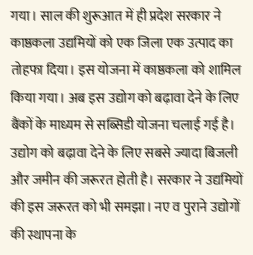गया। साल की शुरूआत में ही प्रदेश सरकार ने काष्ठकला उद्यमियों को एक जिला एक उत्पाद का तोहफा दिया। इस योजना में काष्ठकला को शामिल किया गया। अब इस उद्योग को बढ़ावा देने के लिए बैंकों के माध्यम से सब्सिडी योजना चलाई गई है। उद्योग को बढ़ावा देने के लिए सबसे ज्यादा बिजली और जमीन की जरूरत होती है। सरकार ने उद्यमियों की इस जरूरत को भी समझा। नए व पुराने उद्योगों की स्थापना के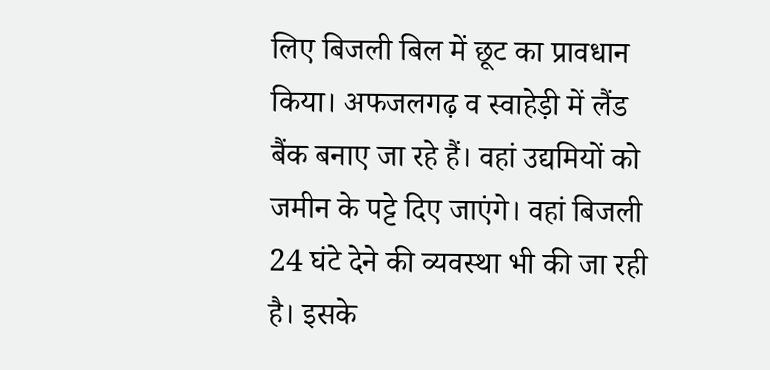लिए बिजली बिल में छूट का प्रावधान किया। अफजलगढ़ व स्वाहेड़ी में लैंड बैंक बनाए जा रहे हैं। वहां उद्यमियों को जमीन के पट्टे दिए जाएंगे। वहां बिजली 24 घंटे देने की व्यवस्था भी की जा रही है। इसके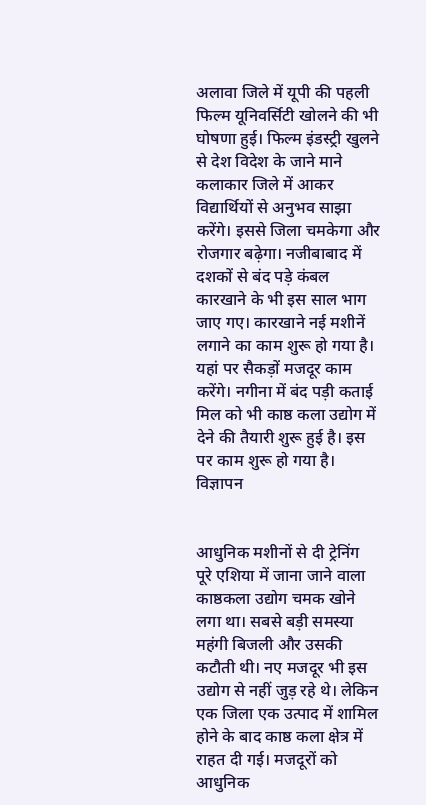अलावा जिले में यूपी की पहली फिल्म यूनिवर्सिटी खोलने की भी घोषणा हुई। फिल्म इंडस्ट्री खुलने से देश विदेश के जाने माने कलाकार जिले में आकर विद्यार्थियों से अनुभव साझा करेंगे। इससे जिला चमकेगा और रोजगार बढ़ेगा। नजीबाबाद में दशकों से बंद पड़े कंबल कारखाने के भी इस साल भाग जाए गए। कारखाने नई मशीनें लगाने का काम शुरू हो गया है। यहां पर सैकड़ों मजदूर काम करेंगे। नगीना में बंद पड़ी कताई मिल को भी काष्ठ कला उद्योग में देने की तैयारी शुरू हुई है। इस पर काम शुरू हो गया है।
विज्ञापन


आधुनिक मशीनों से दी ट्रेनिंग
पूरे एशिया में जाना जाने वाला काष्ठकला उद्योग चमक खोने लगा था। सबसे बड़ी समस्या महंगी बिजली और उसकी कटौती थी। नए मजदूर भी इस उद्योग से नहीं जुड़ रहे थे। लेकिन एक जिला एक उत्पाद में शामिल होने के बाद काष्ठ कला क्षेत्र में राहत दी गई। मजदूरों को आधुनिक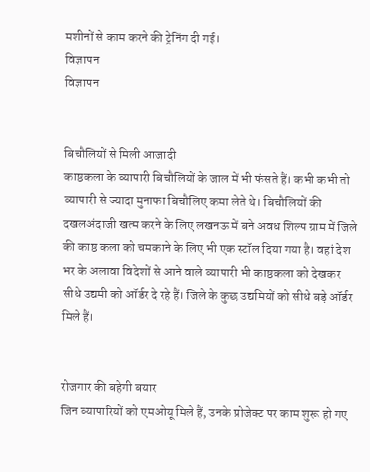मशीनों से काम करने की ट्रेनिंग दी गई।
विज्ञापन
विज्ञापन


बिचौलियों से मिली आजादी
काष्ठकला के व्यापारी बिचौलियों के जाल में भी फंसते हैं। कभी कभी तो व्यापारी से ज्यादा मुनाफा बिचौलिए कमा लेते थे। बिचौलियों की दखलअंदाजी खत्म करने के लिए लखनऊ में बने अवध शिल्प ग्राम में जिले की काष्ठ कला को चमकाने के लिए भी एक स्टॉल दिया गया है। वहां देश भर के अलावा विदेशों से आने वाले व्यापारी भी काष्ठकला को देखकर सीधे उद्यमी को ऑर्डर दे रहे हैं। जिले के कुछ उद्यमियों को सीधे बड़े ऑर्डर मिले हैं।


रोजगार की बहेगी बयार
जिन व्यापारियों को एमओयू मिले हैं, उनके प्रोजेक्ट पर काम शुरू हो गए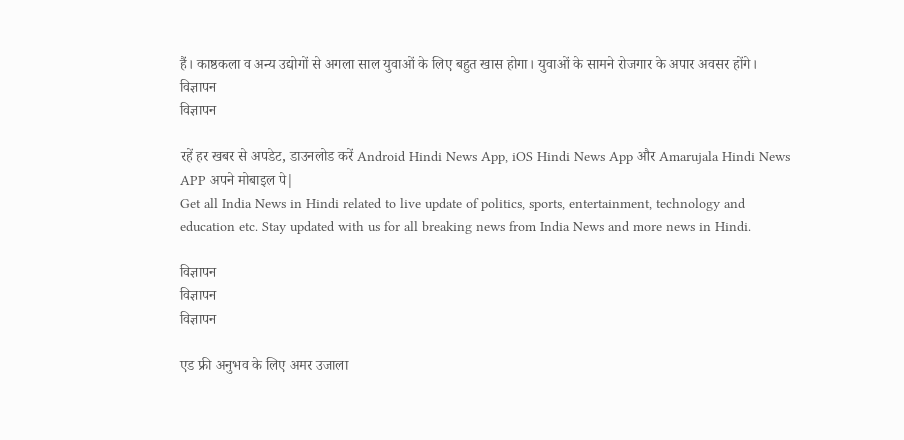हैं। काष्ठकला व अन्य उद्योगों से अगला साल युवाओं के लिए बहुत खास होगा। युवाओं के सामने रोजगार के अपार अवसर होंगे।
विज्ञापन
विज्ञापन

रहें हर खबर से अपडेट, डाउनलोड करें Android Hindi News App, iOS Hindi News App और Amarujala Hindi News APP अपने मोबाइल पे|
Get all India News in Hindi related to live update of politics, sports, entertainment, technology and education etc. Stay updated with us for all breaking news from India News and more news in Hindi.

विज्ञापन
विज्ञापन
विज्ञापन

एड फ्री अनुभव के लिए अमर उजाला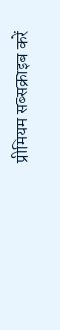प्रीमियम सब्सक्राइब करें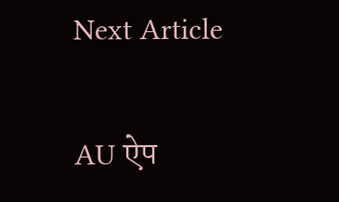Next Article

AU ऐप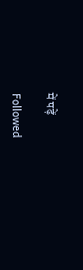में पढ़ें

Followed